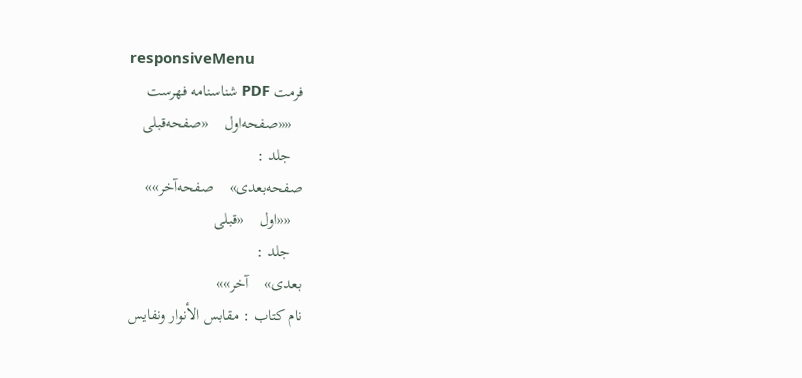responsiveMenu
فرمت PDF شناسنامه فهرست
   ««صفحه‌اول    «صفحه‌قبلی
   جلد :
صفحه‌بعدی»    صفحه‌آخر»»
   ««اول    «قبلی
   جلد :
بعدی»    آخر»»
نام کتاب : مقابس الأنوار ونفايس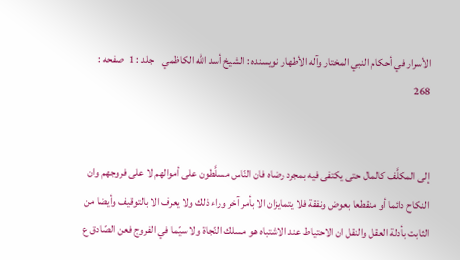الأسرار في أحكام النبي المختار وآله الأطهار نویسنده : الشيخ أسد الله الكاظمي    جلد : 1  صفحه : 268


إلى المكلَّف كالمال حتى يكتفى فيه بمجرد رضاه فان النّاس مسلَّطون على أموالهم لا على فروجهم وان النكاح دائما أو منقطعا بعوض ونفقة فلا يتمايزان الا بأمر آخر وراء ذلك ولا يعرف الا بالتوقيف وأيضا من الثابت بأدلة العقل والنقل ان الاحتياط عند الاشتباه هو مسلك النّجاة ولا سيّما في الفروج فعن الصّادق ع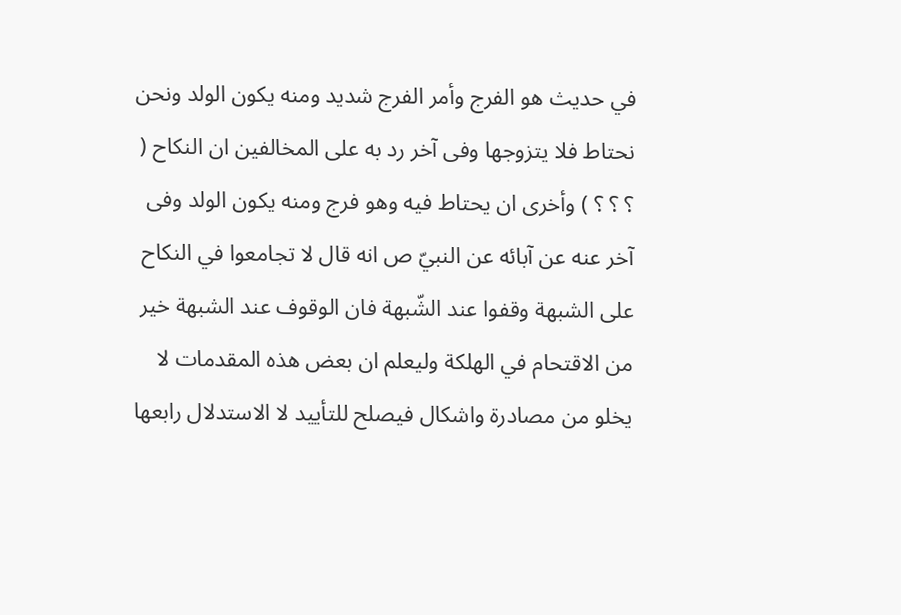في حديث هو الفرج وأمر الفرج شديد ومنه يكون الولد ونحن نحتاط فلا يتزوجها وفى آخر رد به على المخالفين ان النكاح ( ؟ ؟ ؟ ) وأخرى ان يحتاط فيه وهو فرج ومنه يكون الولد وفى آخر عنه عن آبائه عن النبيّ ص انه قال لا تجامعوا في النكاح على الشبهة وقفوا عند الشّبهة فان الوقوف عند الشبهة خير من الاقتحام في الهلكة وليعلم ان بعض هذه المقدمات لا يخلو من مصادرة واشكال فيصلح للتأييد لا الاستدلال رابعها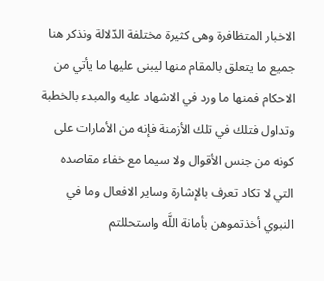الاخبار المتظافرة وهى كثيرة مختلفة الدّلالة ونذكر هنا جميع ما يتعلق بالمقام منها ليبنى عليها ما يأتي من الاحكام فمنها ما ورد في الاشهاد عليه والمبدء بالخطبة وتداول فتلك في تلك الأزمنة فإنه من الأمارات على كونه من جنس الأقوال ولا سيما مع خفاء مقاصده التي لا تكاد تعرف بالإشارة وساير الافعال وما في النبوي أخذتموهن بأمانة اللَّه واستحللتم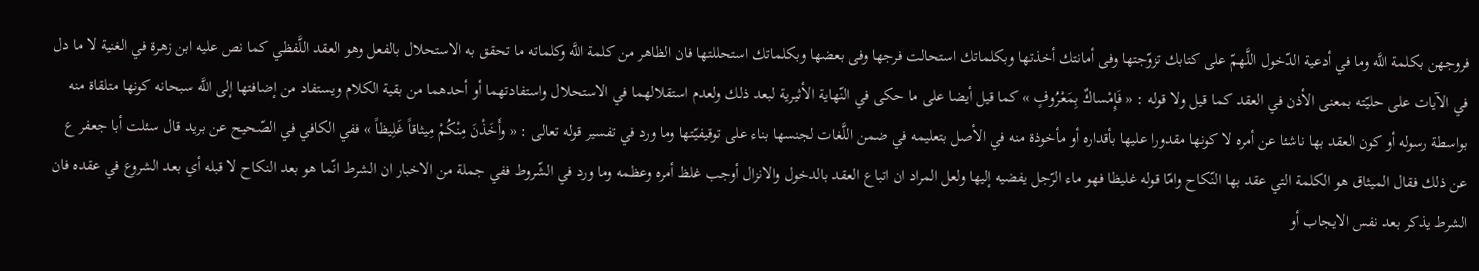فروجهن بكلمة اللَّه وما في أدعية الدّخول اللَّهمّ على كتابك تزوّجتها وفى أمانتك أخذتها وبكلماتك استحالت فرجها وفى بعضها وبكلماتك استحللتها فان الظاهر من كلمة اللَّه وكلماته ما تحقق به الاستحلال بالفعل وهو العقد اللَّفظي كما نص عليه ابن زهرة في الغنية لا ما دل في الآيات على حليّته بمعنى الأذن في العقد كما قيل ولا قوله : « فَإِمْساكٌ بِمَعْرُوفٍ » كما قيل أيضا على ما حكى في النّهاية الأثيرية لبعد ذلك ولعدم استقلالهما في الاستحلال واستفادتهما أو أحدهما من بقية الكلام ويستفاد من إضافتها إلى اللَّه سبحانه كونها متلقاة منه بواسطة رسوله أو كون العقد بها ناشئا عن أمره لا كونها مقدورا عليها بأقداره أو مأخوذة منه في الأصل بتعليمه في ضمن اللَّغات لجنسها بناء على توقيفيّتها وما ورد في تفسير قوله تعالى : « وأَخَذْنَ مِنْكُمْ مِيثاقاً غَلِيظاً » ففي الكافي في الصّحيح عن بريد قال سئلت أبا جعفر ع عن ذلك فقال الميثاق هو الكلمة التي عقد بها النّكاح وامّا قوله غليظا فهو ماء الرّجل يفضيه إليها ولعل المراد ان اتباع العقد بالدخول والانزال أوجب غلظ أمره وعظمه وما ورد في الشّروط ففي جملة من الاخبار ان الشرط انّما هو بعد النكاح لا قبله أي بعد الشروع في عقده فان الشرط يذكر بعد نفس الايجاب أو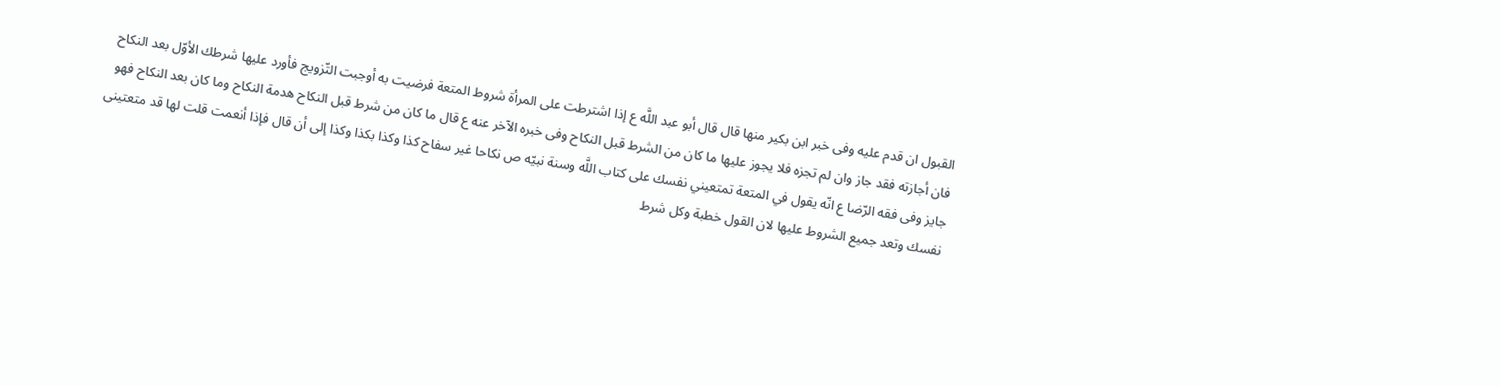القبول ان قدم عليه وفى خبر ابن بكير منها قال قال أبو عبد اللَّه ع إذا اشترطت على المرأة شروط المتعة فرضيت به أوجبت التّزويج فأورد عليها شرطك الأوّل بعد النكاح فان أجازته فقد جاز وان لم تجزه فلا يجوز عليها ما كان من الشرط قبل النكاح وفى خبره الآخر عنه ع قال ما كان من شرط قبل النكاح هدمة النكاح وما كان بعد النكاح فهو جايز وفى فقه الرّضا ع انّه يقول في المتعة تمتعيني نفسك على كتاب اللَّه وسنة نبيّه ص نكاحا غير سفاح كذا وكذا بكذا وكذا إلى أن قال فإذا أنعمت قلت لها قد متعتينى نفسك وتعد جميع الشروط عليها لان القول خطبة وكل شرط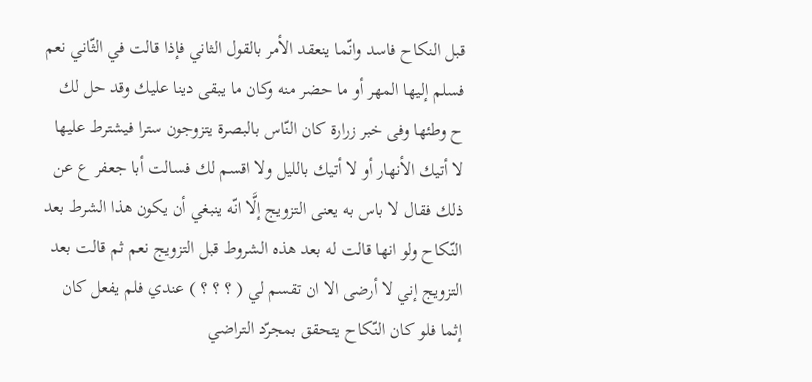قبل النكاح فاسد وانّما ينعقد الأمر بالقول الثاني فإذا قالت في الثّاني نعم فسلم إليها المهر أو ما حضر منه وكان ما يبقى دينا عليك وقد حل لك ح وطئها وفى خبر زرارة كان النّاس بالبصرة يتزوجون سترا فيشترط عليها لا أتيك الأنهار أو لا أتيك بالليل ولا اقسم لك فسالت أبا جعفر ع عن ذلك فقال لا باس به يعنى التزويج إلَّا انّه ينبغي أن يكون هذا الشرط بعد النّكاح ولو انها قالت له بعد هذه الشروط قبل التزويج نعم ثم قالت بعد التزويج إني لا أرضى الا ان تقسم لي ( ؟ ؟ ؟ ) عندي فلم يفعل كان إثما فلو كان النّكاح يتحقق بمجرّد التراضي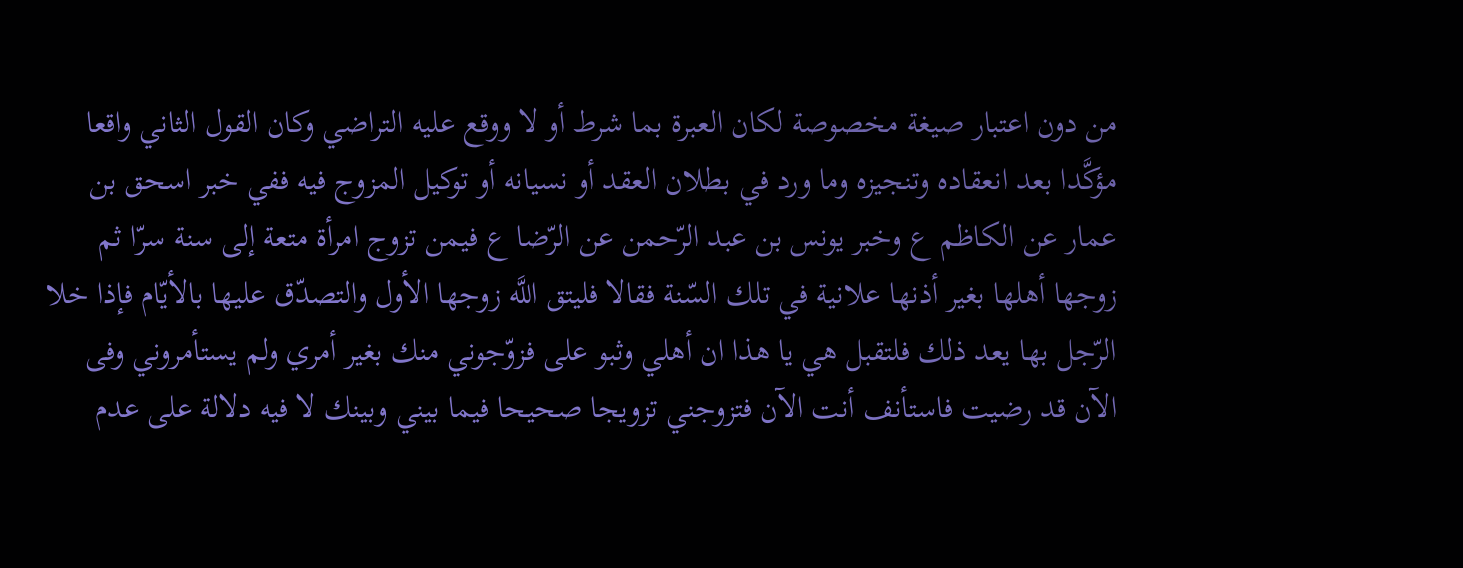من دون اعتبار صيغة مخصوصة لكان العبرة بما شرط أو لا ووقع عليه التراضي وكان القول الثاني واقعا مؤكَّدا بعد انعقاده وتنجيزه وما ورد في بطلان العقد أو نسيانه أو توكيل المزوج فيه ففي خبر اسحق بن عمار عن الكاظم ع وخبر يونس بن عبد الرّحمن عن الرّضا ع فيمن تزوج امرأة متعة إلى سنة سرّا ثم زوجها أهلها بغير أذنها علانية في تلك السّنة فقالا فليتق اللَّه زوجها الأول والتصدّق عليها بالأيّام فإذا خلا الرّجل بها يعد ذلك فلتقبل هي يا هذا ان أهلي وثبو على فزوّجوني منك بغير أمري ولم يستأمروني وفى الآن قد رضيت فاستأنف أنت الآن فتزوجني تزويجا صحيحا فيما بيني وبينك لا فيه دلالة على عدم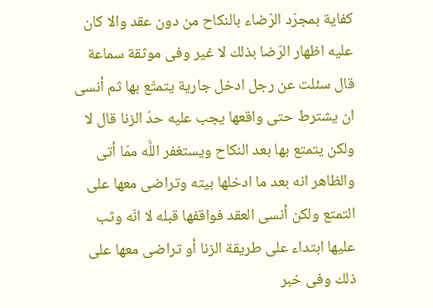كفاية بمجرّد الرّضاء بالنكاح من دون عقد والا كان عليه اظهار الرّضا بذلك لا غير وفى موثقة سماعة قال سئلت عن رجل ادخل جارية يتمتّع بها ثم أنسى ان يشترط حتى واقعها يجب عليه حدّ الزنا قال لا ولكن يتمتع بها بعد النكاح ويستغفر اللَّه ممّا أتى والظاهر انه بعد ما ادخلها بيته وتراضى معها على التمتع ولكن أنسى العقد فواقفها قبله لا انّه وثب عليها ابتداء على طريقة الزنا أو تراضى معها على ذلك وفى خبر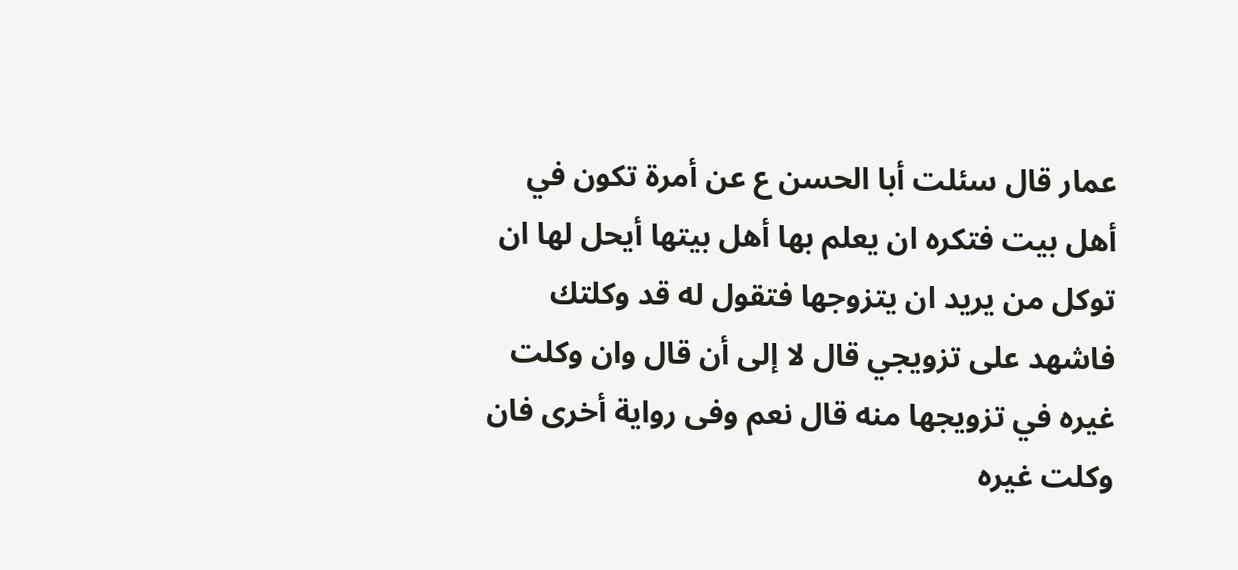عمار قال سئلت أبا الحسن ع عن أمرة تكون في أهل بيت فتكره ان يعلم بها أهل بيتها أيحل لها ان توكل من يريد ان يتزوجها فتقول له قد وكلتك فاشهد على تزويجي قال لا إلى أن قال وان وكلت غيره في تزويجها منه قال نعم وفى رواية أخرى فان وكلت غيره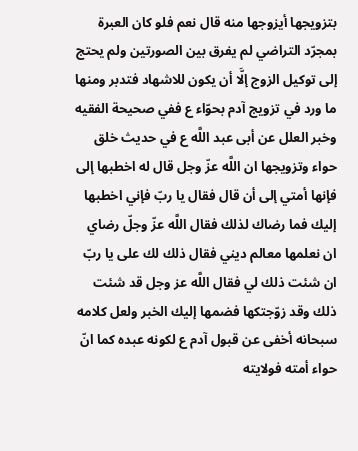بتزويجها أيزوجها منه قال نعم فلو كان العبرة بمجرّد التراضي لم يفرق بين الصورتين ولم يحتج إلى توكيل الزوج إلَّا أن يكون للاشهاد فتدبر ومنها ما ورد في تزويج آدم بحوّاء ع ففي صحيحة الفقيه وخبر العلل عن أبى عبد اللَّه ع في حديث خلق حواء وتزويجها ان اللَّه عزّ وجل قال له اخطبها إلى فإنها أمتي إلى أن قال فقال يا ربّ فإني اخطبها إليك فما رضاك لذلك فقال اللَّه عزّ وجلّ رضاي ان نعلمها معالم ديني فقال ذلك لك على يا ربّ ان شئت ذلك لي فقال اللَّه عز وجل قد شئت ذلك وقد زوّجتكها فضمها إليك الخبر ولعل كلامه سبحانه أخفى عن قبول آدم ع لكونه عبده كما انّ حواء أمته فولايته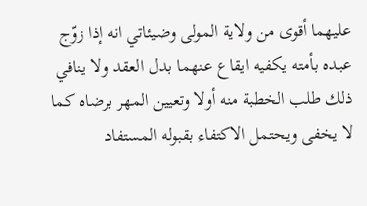عليهما أقوى من ولاية المولى وضيئاتي انه إذا زوّج عبده بأمته يكفيه ايقاع عنهما بدل العقد ولا ينافي ذلك طلب الخطبة منه أولا وتعيين المهر برضاه كما لا يخفى ويحتمل الاكتفاء بقبوله المستفاد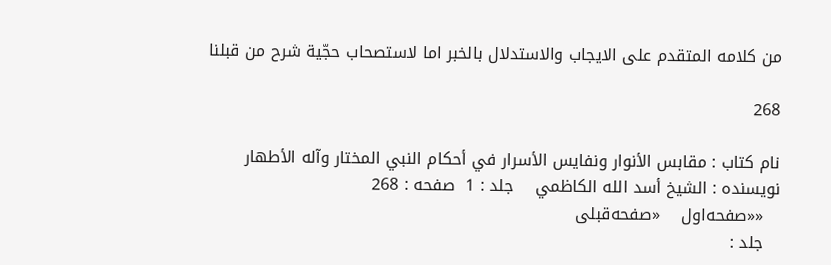من كلامه المتقدم على الايجاب والاستدلال بالخبر اما لاستصحاب حجّية شرح من قبلنا

268

نام کتاب : مقابس الأنوار ونفايس الأسرار في أحكام النبي المختار وآله الأطهار نویسنده : الشيخ أسد الله الكاظمي    جلد : 1  صفحه : 268
   ««صفحه‌اول    «صفحه‌قبلی
   جلد :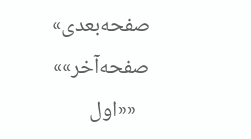صفحه‌بعدی»    صفحه‌آخر»»
   ««اول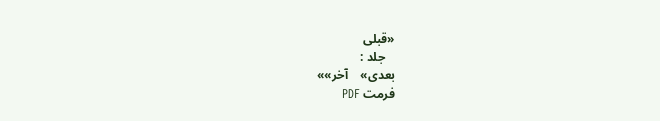«قبلی
   جلد :
بعدی»    آخر»»
فرمت PDF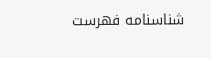شناسنامه فهرست